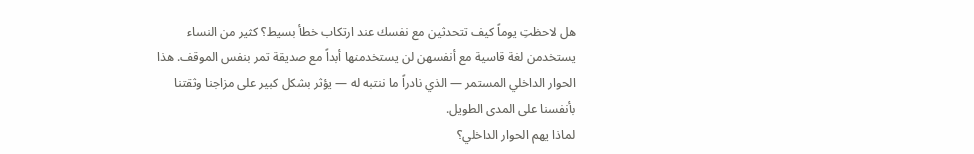هل لاحظتِ يوماً كيف تتحدثين مع نفسك عند ارتكاب خطأ بسيط؟ كثير من النساء يستخدمن لغة قاسية مع أنفسهن لن يستخدمنها أبداً مع صديقة تمر بنفس الموقف. هذا الحوار الداخلي المستمر — الذي نادراً ما ننتبه له — يؤثر بشكل كبير على مزاجنا وثقتنا بأنفسنا على المدى الطويل.
لماذا يهم الحوار الداخلي؟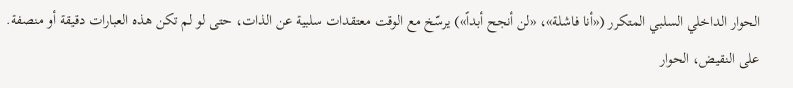الحوار الداخلي السلبي المتكرر («أنا فاشلة»، «لن أنجح أبداً») يرسّخ مع الوقت معتقدات سلبية عن الذات، حتى لو لم تكن هذه العبارات دقيقة أو منصفة. على النقيض، الحوار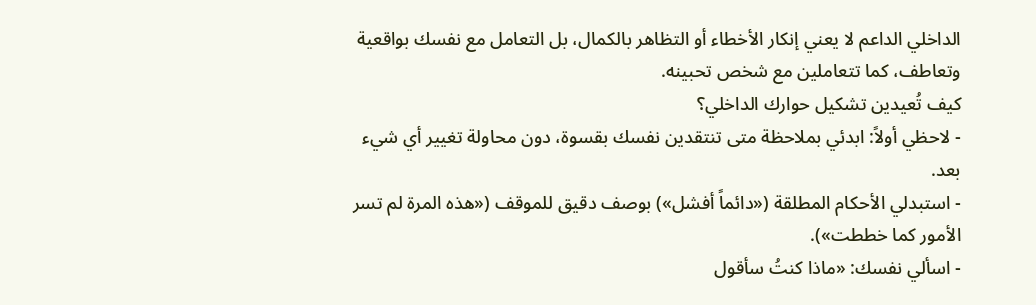الداخلي الداعم لا يعني إنكار الأخطاء أو التظاهر بالكمال، بل التعامل مع نفسك بواقعية وتعاطف، كما تتعاملين مع شخص تحبينه.
كيف تُعيدين تشكيل حوارك الداخلي؟
- لاحظي أولاً: ابدئي بملاحظة متى تنتقدين نفسك بقسوة، دون محاولة تغيير أي شيء بعد.
- استبدلي الأحكام المطلقة («دائماً أفشل») بوصف دقيق للموقف («هذه المرة لم تسر الأمور كما خططت»).
- اسألي نفسك: «ماذا كنتُ سأقول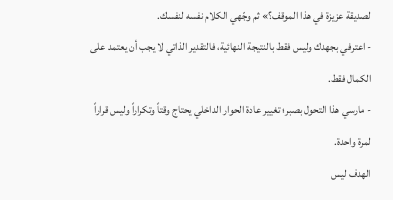لصديقة عزيزة في هذا الموقف؟» ثم وجّهي الكلام نفسه لنفسك.
- اعترفي بجهدك وليس فقط بالنتيجة النهائية، فالتقدير الذاتي لا يجب أن يعتمد على الكمال فقط.
- مارسي هذا التحول بصبر؛ تغيير عادة الحوار الداخلي يحتاج وقتاً وتكراراً وليس قراراً لمرة واحدة.
الهدف ليس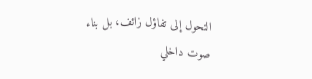التحول إلى تفاؤل زائف، بل بناء صوت داخلي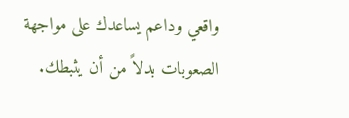واقعي وداعم يساعدك على مواجهة الصعوبات بدلاً من أن يثبطك.